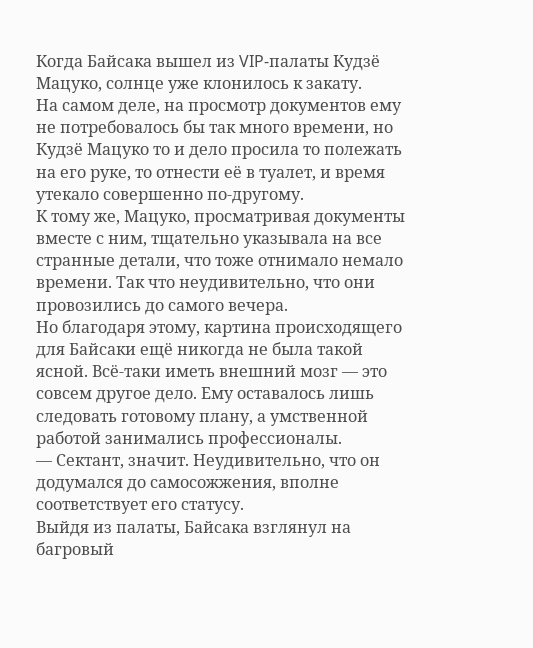Когда Байсака вышел из VIP-палаты Кудзё Мацуко, солнце уже клонилось к закату.
На самом деле, на просмотр документов ему не потребовалось бы так много времени, но Кудзё Мацуко то и дело просила то полежать на его руке, то отнести её в туалет, и время утекало совершенно по-другому.
К тому же, Мацуко, просматривая документы вместе с ним, тщательно указывала на все странные детали, что тоже отнимало немало времени. Так что неудивительно, что они провозились до самого вечера.
Но благодаря этому, картина происходящего для Байсаки ещё никогда не была такой ясной. Всё-таки иметь внешний мозг — это совсем другое дело. Ему оставалось лишь следовать готовому плану, а умственной работой занимались профессионалы.
— Сектант, значит. Неудивительно, что он додумался до самосожжения, вполне соответствует его статусу.
Выйдя из палаты, Байсака взглянул на багровый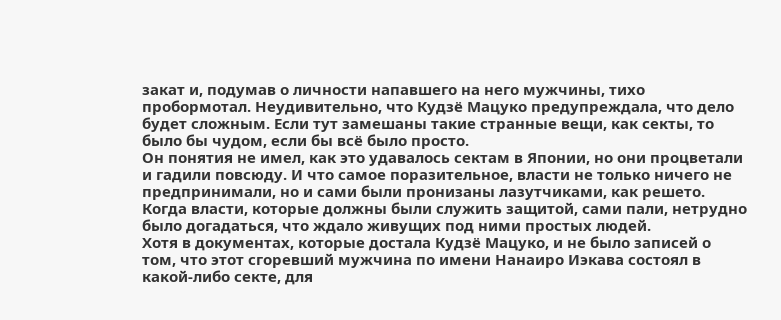закат и, подумав о личности напавшего на него мужчины, тихо пробормотал. Неудивительно, что Кудзё Мацуко предупреждала, что дело будет сложным. Если тут замешаны такие странные вещи, как секты, то было бы чудом, если бы всё было просто.
Он понятия не имел, как это удавалось сектам в Японии, но они процветали и гадили повсюду. И что самое поразительное, власти не только ничего не предпринимали, но и сами были пронизаны лазутчиками, как решето.
Когда власти, которые должны были служить защитой, сами пали, нетрудно было догадаться, что ждало живущих под ними простых людей.
Хотя в документах, которые достала Кудзё Мацуко, и не было записей о том, что этот сгоревший мужчина по имени Нанаиро Иэкава состоял в какой-либо секте, для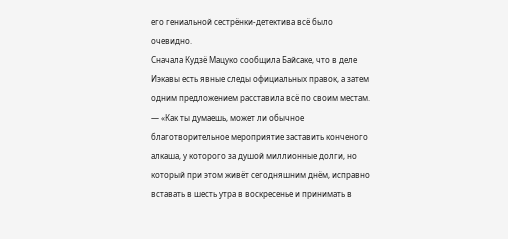его гениальной сестрёнки-детектива всё было очевидно.
Сначала Кудзё Мацуко сообщила Байсаке, что в деле Иэкавы есть явные следы официальных правок, а затем одним предложением расставила всё по своим местам.
— «Как ты думаешь, может ли обычное благотворительное мероприятие заставить конченого алкаша, у которого за душой миллионные долги, но который при этом живёт сегодняшним днём, исправно вставать в шесть утра в воскресенье и принимать в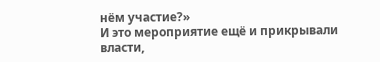нём участие?»
И это мероприятие ещё и прикрывали власти,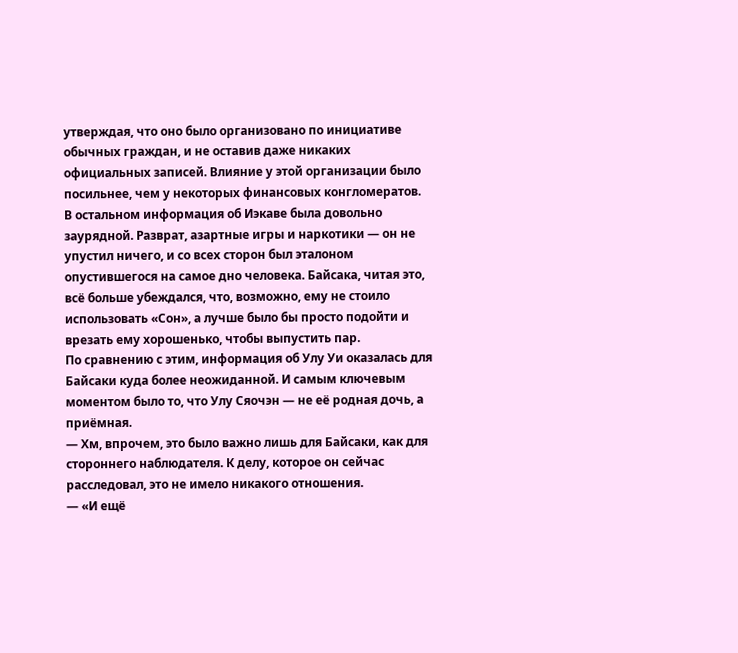утверждая, что оно было организовано по инициативе обычных граждан, и не оставив даже никаких официальных записей. Влияние у этой организации было посильнее, чем у некоторых финансовых конгломератов.
В остальном информация об Иэкаве была довольно заурядной. Разврат, азартные игры и наркотики — он не упустил ничего, и со всех сторон был эталоном опустившегося на самое дно человека. Байсака, читая это, всё больше убеждался, что, возможно, ему не стоило использовать «Сон», а лучше было бы просто подойти и врезать ему хорошенько, чтобы выпустить пар.
По сравнению с этим, информация об Улу Уи оказалась для Байсаки куда более неожиданной. И самым ключевым моментом было то, что Улу Сяочэн — не её родная дочь, а приёмная.
— Хм, впрочем, это было важно лишь для Байсаки, как для стороннего наблюдателя. К делу, которое он сейчас расследовал, это не имело никакого отношения.
— «И ещё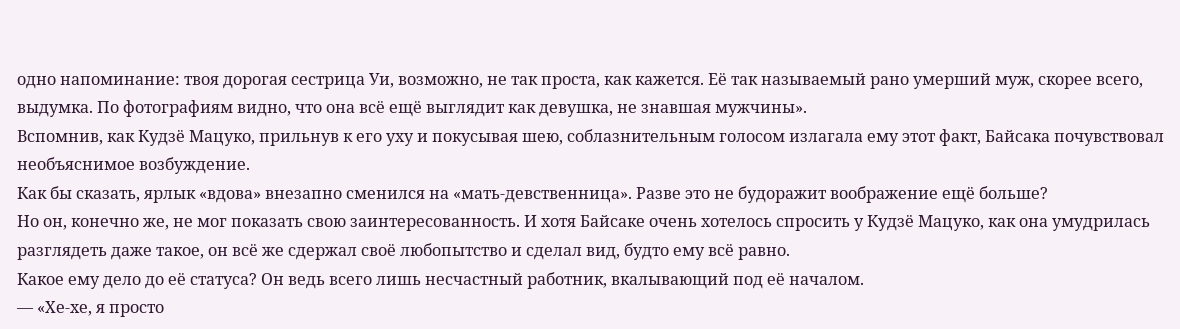одно напоминание: твоя дорогая сестрица Уи, возможно, не так проста, как кажется. Её так называемый рано умерший муж, скорее всего, выдумка. По фотографиям видно, что она всё ещё выглядит как девушка, не знавшая мужчины».
Вспомнив, как Кудзё Мацуко, прильнув к его уху и покусывая шею, соблазнительным голосом излагала ему этот факт, Байсака почувствовал необъяснимое возбуждение.
Как бы сказать, ярлык «вдова» внезапно сменился на «мать-девственница». Разве это не будоражит воображение ещё больше?
Но он, конечно же, не мог показать свою заинтересованность. И хотя Байсаке очень хотелось спросить у Кудзё Мацуко, как она умудрилась разглядеть даже такое, он всё же сдержал своё любопытство и сделал вид, будто ему всё равно.
Какое ему дело до её статуса? Он ведь всего лишь несчастный работник, вкалывающий под её началом.
— «Хе-хе, я просто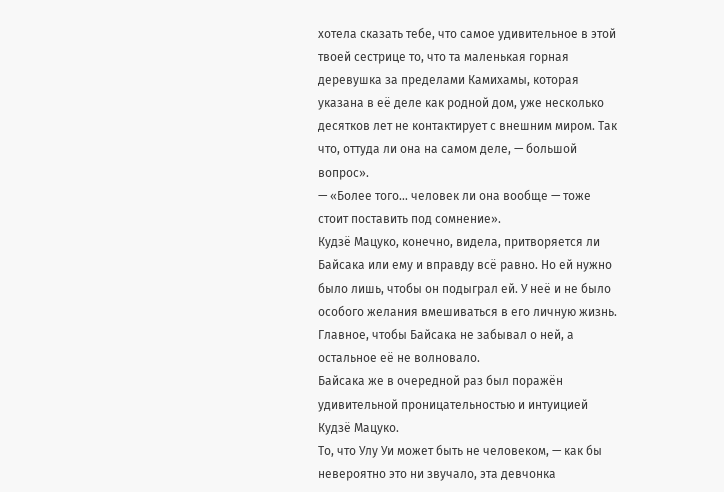хотела сказать тебе, что самое удивительное в этой твоей сестрице то, что та маленькая горная деревушка за пределами Камихамы, которая указана в её деле как родной дом, уже несколько десятков лет не контактирует с внешним миром. Так что, оттуда ли она на самом деле, — большой вопрос».
— «Более того… человек ли она вообще — тоже стоит поставить под сомнение».
Кудзё Мацуко, конечно, видела, притворяется ли Байсака или ему и вправду всё равно. Но ей нужно было лишь, чтобы он подыграл ей. У неё и не было особого желания вмешиваться в его личную жизнь.
Главное, чтобы Байсака не забывал о ней, а остальное её не волновало.
Байсака же в очередной раз был поражён удивительной проницательностью и интуицией Кудзё Мацуко.
То, что Улу Уи может быть не человеком, — как бы невероятно это ни звучало, эта девчонка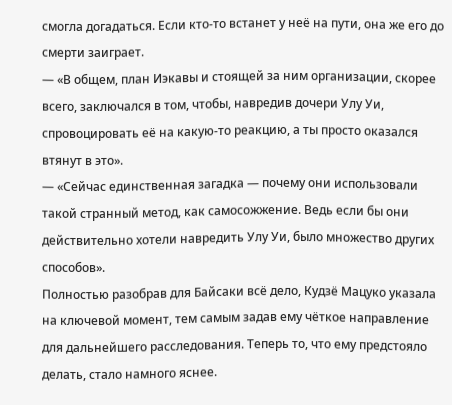смогла догадаться. Если кто-то встанет у неё на пути, она же его до смерти заиграет.
— «В общем, план Иэкавы и стоящей за ним организации, скорее всего, заключался в том, чтобы, навредив дочери Улу Уи, спровоцировать её на какую-то реакцию, а ты просто оказался втянут в это».
— «Сейчас единственная загадка — почему они использовали такой странный метод, как самосожжение. Ведь если бы они действительно хотели навредить Улу Уи, было множество других способов».
Полностью разобрав для Байсаки всё дело, Кудзё Мацуко указала на ключевой момент, тем самым задав ему чёткое направление для дальнейшего расследования. Теперь то, что ему предстояло делать, стало намного яснее.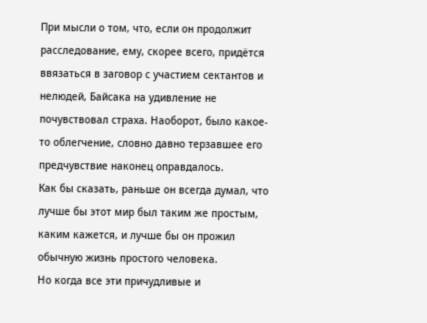При мысли о том, что, если он продолжит расследование, ему, скорее всего, придётся ввязаться в заговор с участием сектантов и нелюдей, Байсака на удивление не почувствовал страха. Наоборот, было какое-то облегчение, словно давно терзавшее его предчувствие наконец оправдалось.
Как бы сказать, раньше он всегда думал, что лучше бы этот мир был таким же простым, каким кажется, и лучше бы он прожил обычную жизнь простого человека.
Но когда все эти причудливые и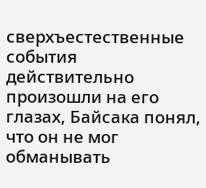сверхъестественные события действительно произошли на его глазах, Байсака понял, что он не мог обманывать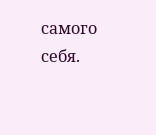самого себя.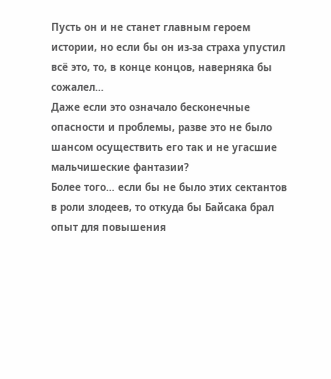Пусть он и не станет главным героем истории, но если бы он из-за страха упустил всё это, то, в конце концов, наверняка бы сожалел…
Даже если это означало бесконечные опасности и проблемы, разве это не было шансом осуществить его так и не угасшие мальчишеские фантазии?
Более того… если бы не было этих сектантов в роли злодеев, то откуда бы Байсака брал опыт для повышения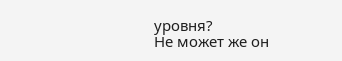уровня?
Не может же он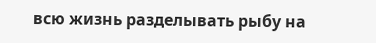всю жизнь разделывать рыбу на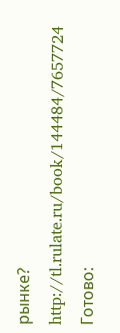рынке?
http://tl.rulate.ru/book/144484/7657724
Готово: